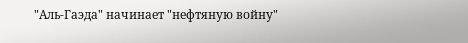"Аль-Гаэда" начинает "нефтяную войну"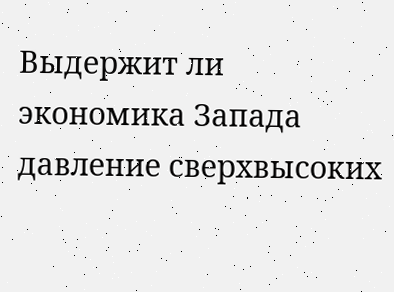Выдержит ли экономика Запада давление сверхвысоких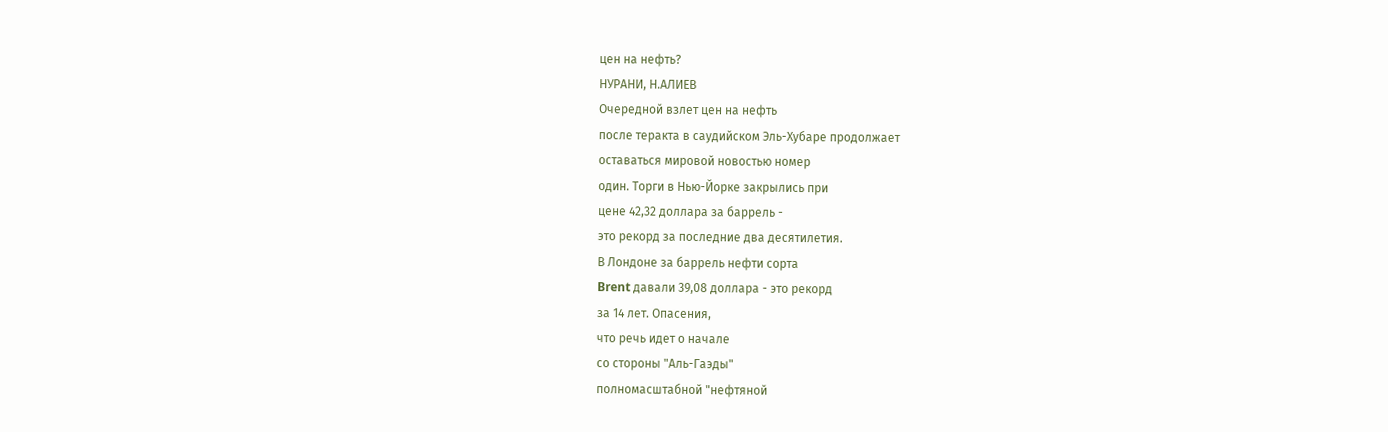цен на нефть?
НУРАНИ, Н.АЛИЕВ
Очередной взлет цен на нефть
после теракта в саудийском Эль-Хубаре продолжает
оставаться мировой новостью номер
один. Торги в Нью-Йорке закрылись при
цене 42,32 доллара за баррель -
это рекорд за последние два десятилетия.
В Лондоне за баррель нефти сорта
Brent давали 39,08 доллара - это рекорд
за 14 лет. Опасения,
что речь идет о начале
со стороны "Аль-Гаэды"
полномасштабной "нефтяной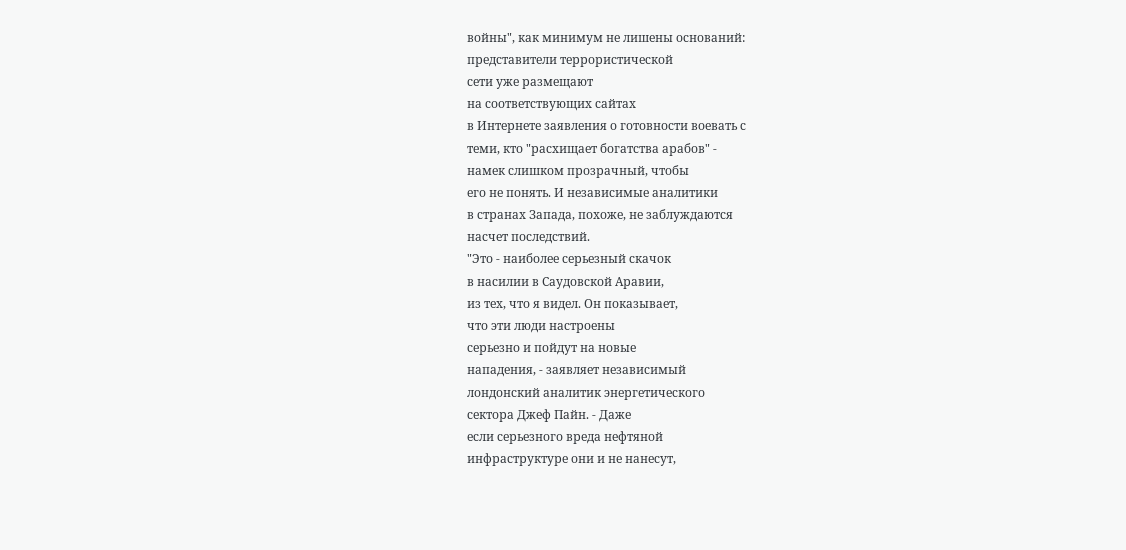войны", как минимум не лишены оснований:
представители террористической
сети уже размещают
на соответствующих сайтах
в Интернете заявления о готовности воевать с
теми, кто "расхищает богатства арабов" -
намек слишком прозрачный, чтобы
его не понять. И независимые аналитики
в странах Запада, похоже, не заблуждаются
насчет последствий.
"Это - наиболее серьезный скачок
в насилии в Саудовской Аравии,
из тех, что я видел. Он показывает,
что эти люди настроены
серьезно и пойдут на новые
нападения, - заявляет независимый
лондонский аналитик энергетического
сектора Джеф Пайн. - Даже
если серьезного вреда нефтяной
инфраструктуре они и не нанесут,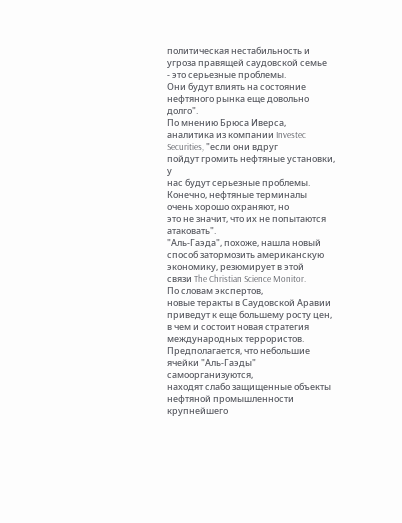политическая нестабильность и
угроза правящей саудовской семье
- это серьезные проблемы.
Они будут влиять на состояние
нефтяного рынка еще довольно долго".
По мнению Брюса Иверса,
аналитика из компании Investec
Securities, "если они вдруг
пойдут громить нефтяные установки, у
нас будут серьезные проблемы.
Конечно, нефтяные терминалы
очень хорошо охраняют, но
это не значит, что их не попытаются
атаковать".
"Аль-Гаэда", похоже, нашла новый
способ затормозить американскую
экономику, резюмирует в этой
связи The Christian Science Monitor.
По словам экспертов,
новые теракты в Саудовской Аравии
приведут к еще большему росту цен,
в чем и состоит новая стратегия
международных террористов.
Предполагается, что небольшие
ячейки "Аль-Гаэды" самоорганизуются,
находят слабо защищенные объекты
нефтяной промышленности крупнейшего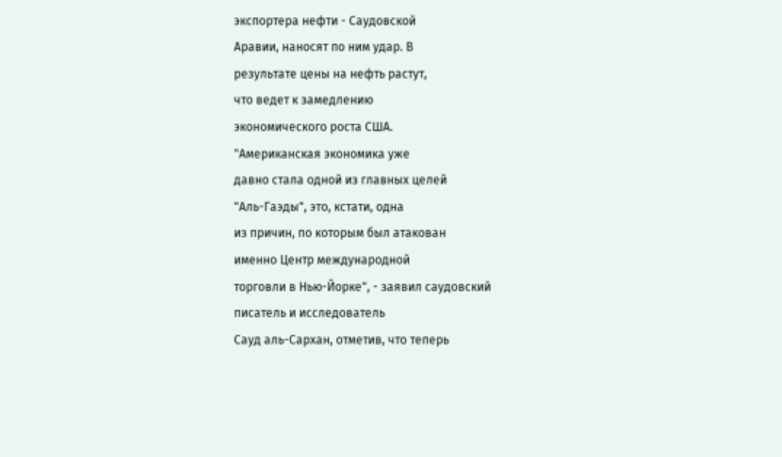экспортера нефти - Саудовской
Аравии, наносят по ним удар. В
результате цены на нефть растут,
что ведет к замедлению
экономического роста США.
"Американская экономика уже
давно стала одной из главных целей
"Аль-Гаэды", это, кстати, одна
из причин, по которым был атакован
именно Центр международной
торговли в Нью-Йорке", - заявил саудовский
писатель и исследователь
Сауд аль-Сархан, отметив, что теперь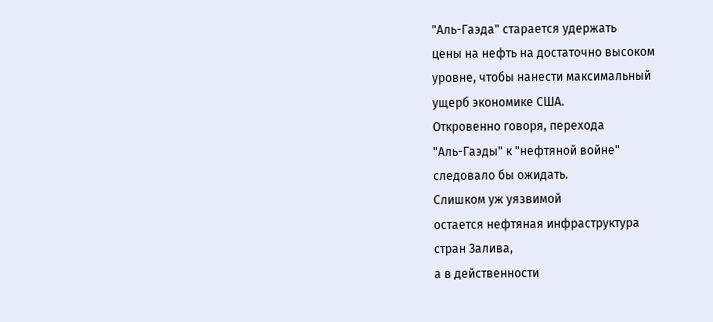"Аль-Гаэда" старается удержать
цены на нефть на достаточно высоком
уровне, чтобы нанести максимальный
ущерб экономике США.
Откровенно говоря, перехода
"Аль-Гаэды" к "нефтяной войне"
следовало бы ожидать.
Слишком уж уязвимой
остается нефтяная инфраструктура
стран Залива,
а в действенности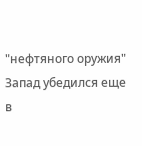"нефтяного оружия"
Запад убедился еще
в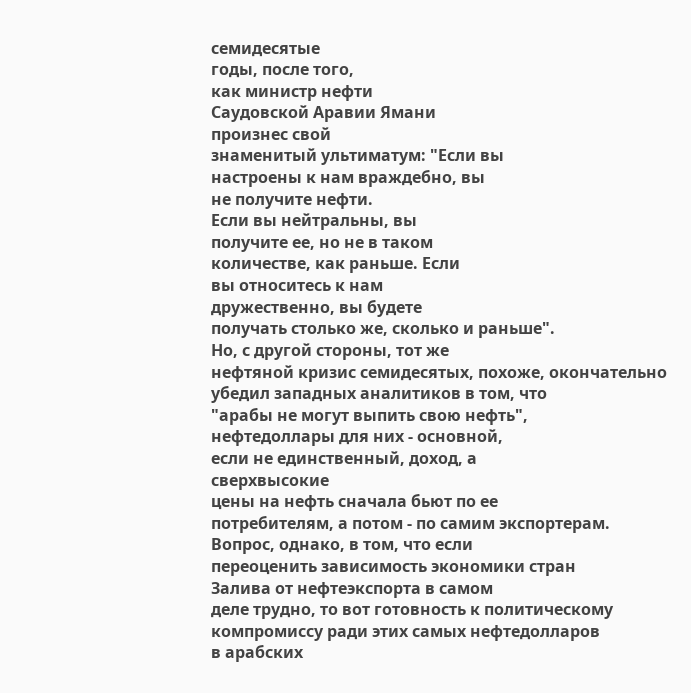семидесятые
годы, после того,
как министр нефти
Саудовской Аравии Ямани
произнес свой
знаменитый ультиматум: "Если вы
настроены к нам враждебно, вы
не получите нефти.
Если вы нейтральны, вы
получите ее, но не в таком
количестве, как раньше. Если
вы относитесь к нам
дружественно, вы будете
получать столько же, сколько и раньше".
Но, с другой стороны, тот же
нефтяной кризис семидесятых, похоже, окончательно
убедил западных аналитиков в том, что
"арабы не могут выпить свою нефть",
нефтедоллары для них - основной,
если не единственный, доход, а
сверхвысокие
цены на нефть сначала бьют по ее
потребителям, а потом - по самим экспортерам.
Вопрос, однако, в том, что если
переоценить зависимость экономики стран
Залива от нефтеэкспорта в самом
деле трудно, то вот готовность к политическому
компромиссу ради этих самых нефтедолларов
в арабских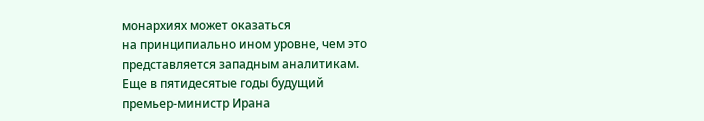монархиях может оказаться
на принципиально ином уровне, чем это
представляется западным аналитикам.
Еще в пятидесятые годы будущий
премьер-министр Ирана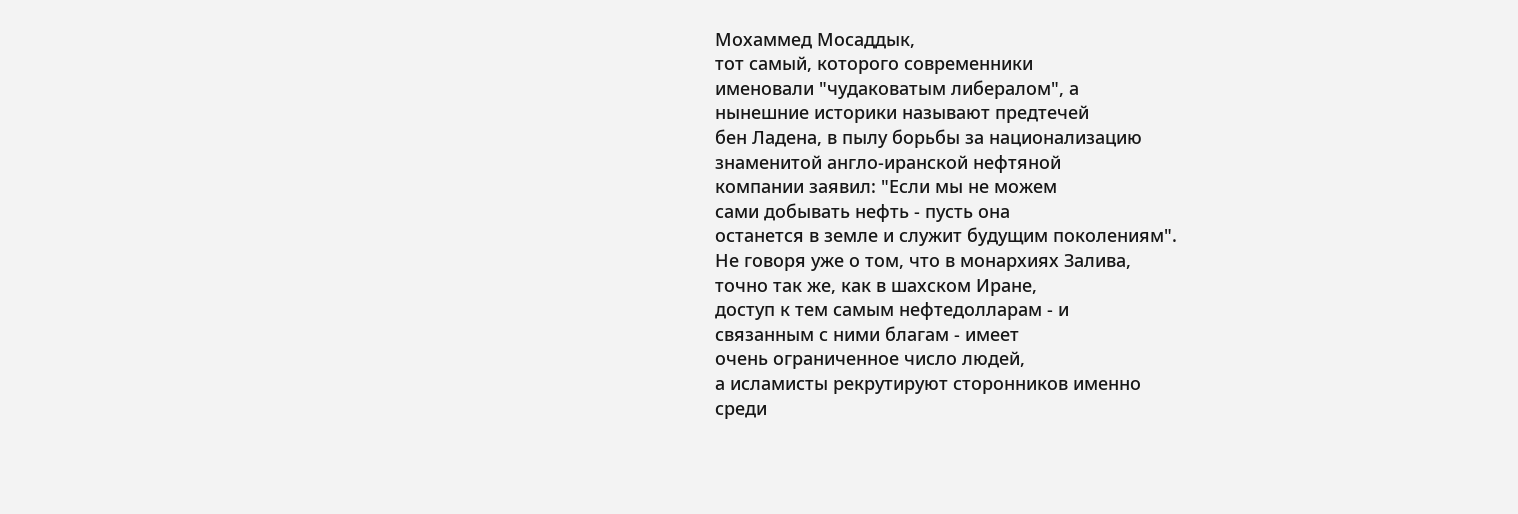Мохаммед Мосаддык,
тот самый, которого современники
именовали "чудаковатым либералом", а
нынешние историки называют предтечей
бен Ладена, в пылу борьбы за национализацию
знаменитой англо-иранской нефтяной
компании заявил: "Если мы не можем
сами добывать нефть - пусть она
останется в земле и служит будущим поколениям".
Не говоря уже о том, что в монархиях Залива,
точно так же, как в шахском Иране,
доступ к тем самым нефтедолларам - и
связанным с ними благам - имеет
очень ограниченное число людей,
а исламисты рекрутируют сторонников именно
среди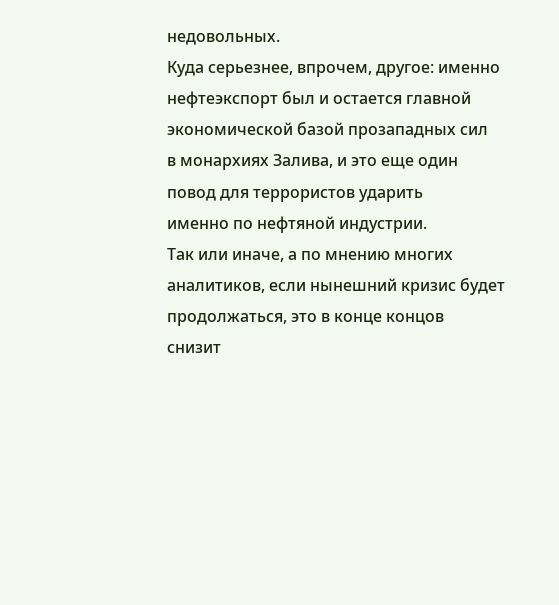недовольных.
Куда серьезнее, впрочем, другое: именно
нефтеэкспорт был и остается главной
экономической базой прозападных сил
в монархиях Залива, и это еще один
повод для террористов ударить
именно по нефтяной индустрии.
Так или иначе, а по мнению многих
аналитиков, если нынешний кризис будет
продолжаться, это в конце концов
снизит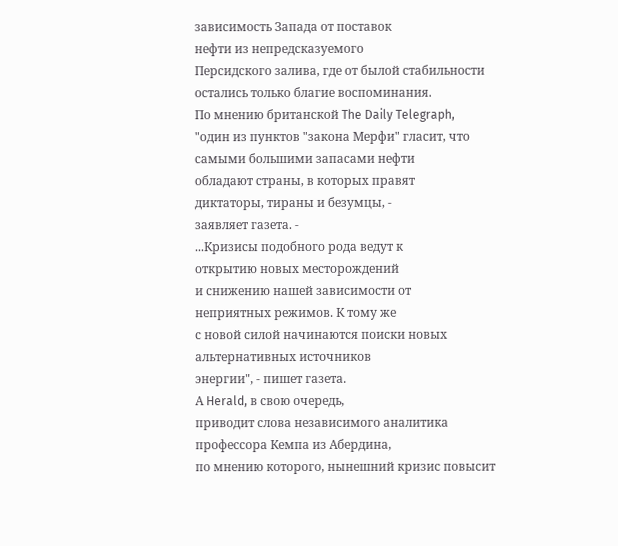зависимость Запада от поставок
нефти из непредсказуемого
Персидского залива, где от былой стабильности
остались только благие воспоминания.
По мнению британской The Daily Telegraph,
"один из пунктов "закона Мерфи" гласит, что
самыми большими запасами нефти
обладают страны, в которых правят
диктаторы, тираны и безумцы, -
заявляет газета. -
...Кризисы подобного рода ведут к
открытию новых месторождений
и снижению нашей зависимости от
неприятных режимов. К тому же
с новой силой начинаются поиски новых
альтернативных источников
энергии", - пишет газета.
А Herald, в свою очередь,
приводит слова независимого аналитика
профессора Кемпа из Абердина,
по мнению которого, нынешний кризис повысит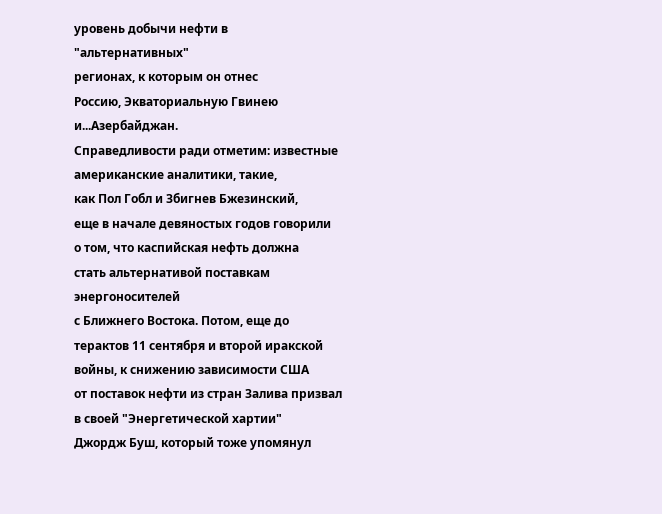уровень добычи нефти в "альтернативных"
регионах, к которым он отнес
Россию, Экваториальную Гвинею и...Азербайджан.
Справедливости ради отметим: известные
американские аналитики, такие,
как Пол Гобл и Збигнев Бжезинский,
еще в начале девяностых годов говорили
о том, что каспийская нефть должна
стать альтернативой поставкам энергоносителей
с Ближнего Востока. Потом, еще до
терактов 11 сентября и второй иракской
войны, к снижению зависимости США
от поставок нефти из стран Залива призвал
в своей "Энергетической хартии"
Джордж Буш, который тоже упомянул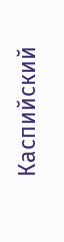Каспийский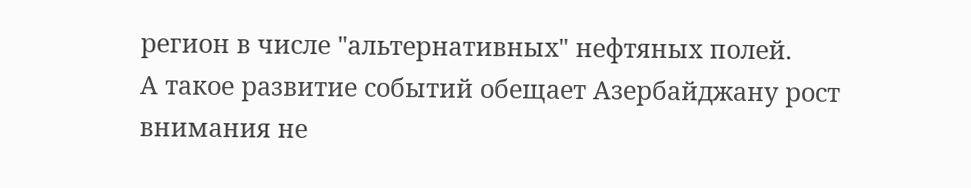регион в числе "альтернативных" нефтяных полей.
А такое развитие событий обещает Азербайджану рост внимания не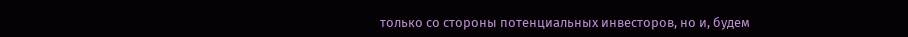только со стороны потенциальных инвесторов, но и, будем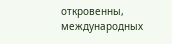откровенны,
международных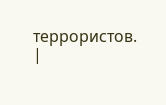террористов.
|